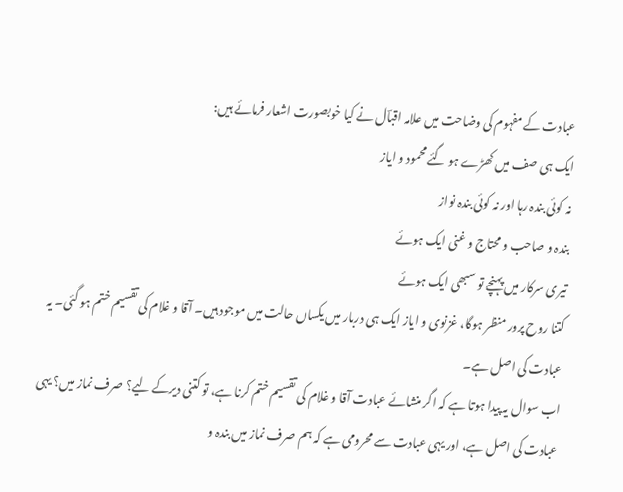عبادت کے مفہوم کی وضاحت میں علامہ اقباؔل نے کیا خوبصورت اشعار فرمائے ہیں:
ایک ہی صف میں کھڑے ہو گئے محمود و ایاز
نہ کوئی بندہ رہا اور نہ کوئی بندہ نواز
بندہ و صاحب و محتاج و غنی ایک ہوئے
تیری سرکار میں پہنچے تو سبھی ایک ہوئے
کتنا روح پرور منظر ہوگا، غزنوی و ایاز ایک ہی دربار میں یکساں حالت میں موجود ہیں۔ آقا و غلام کی تقسیم ختم ہو گئی۔ یہ عبادت کی اصل ہے۔
اب سوال یہ پیدا ہوتا ہے کہ اگر منشائے عبادت آقا و غلام کی تقسیم ختم کرنا ہے، تو کتنی دیرکے لیے؟ صرف نماز میں؟ یہی عبادت کی اصل ہے، اور یہی عبادت سے محرومی ہے کہ ہم صرف نماز میں بندہ و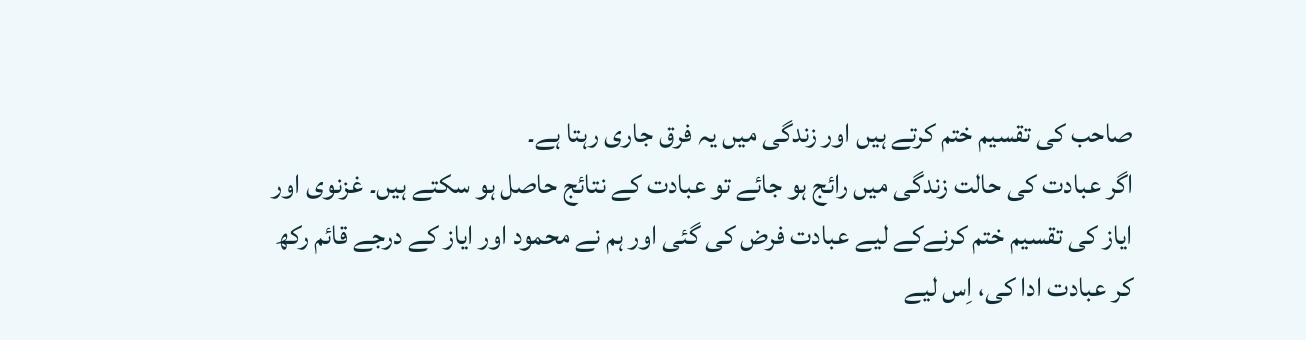صاحب کی تقسیم ختم کرتے ہیں اور زندگی میں یہ فرق جاری رہتا ہے۔
اگر عبادت کی حالت زندگی میں رائج ہو جائے تو عبادت کے نتائج حاصل ہو سکتے ہیں۔ غزنوی اور ایاز کی تقسیم ختم کرنےکے لیے عبادت فرض کی گئی اور ہم نے محمود اور ایاز کے درجے قائم رکھ کر عبادت ادا کی، اِس لیے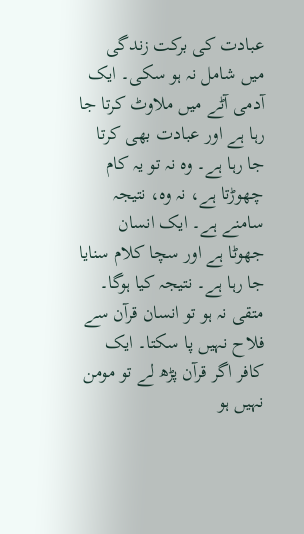عبادت کی برکت زندگی میں شامل نہ ہو سکی۔ ایک آدمی آٹے میں ملاوٹ کرتا جا رہا ہے اور عبادت بھی کرتا جا رہا ہے۔ وہ نہ تو یہ کام چھوڑتا ہے، نہ وہ، نتیجہ سامنے ہے۔ ایک انسان جھوٹا ہے اور سچا کلام سنایا جا رہا ہے۔ نتیجہ کیا ہوگا۔ متقی نہ ہو تو انسان قرآن سے فلاح نہیں پا سکتا۔ ایک کافر اگر قرآن پڑھ لے تو مومن نہیں ہو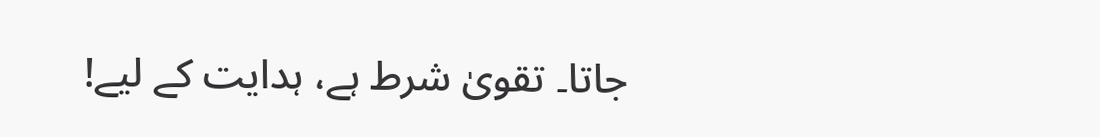جاتا۔ تقویٰ شرط ہے، ہدایت کے لیے!